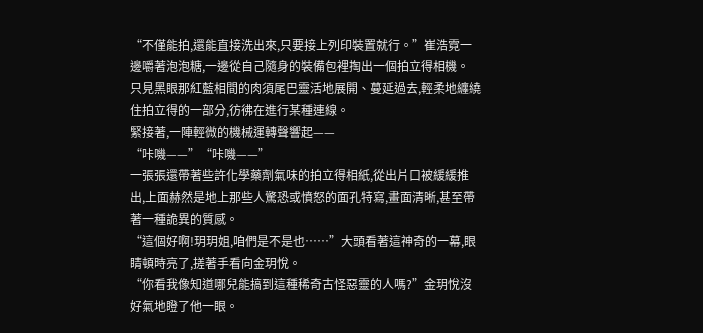“不僅能拍,還能直接洗出來,只要接上列印裝置就行。”崔浩霓一邊嚼著泡泡糖,一邊從自己隨身的裝備包裡掏出一個拍立得相機。
只見黑眼那紅藍相間的肉須尾巴靈活地展開、蔓延過去,輕柔地纏繞住拍立得的一部分,彷彿在進行某種連線。
緊接著,一陣輕微的機械運轉聲響起——
“咔嘰——”“咔嘰——”
一張張還帶著些許化學藥劑氣味的拍立得相紙,從出片口被緩緩推出,上面赫然是地上那些人驚恐或憤怒的面孔特寫,畫面清晰,甚至帶著一種詭異的質感。
“這個好啊!玥玥姐,咱們是不是也……”大頭看著這神奇的一幕,眼睛頓時亮了,搓著手看向金玥悅。
“你看我像知道哪兒能搞到這種稀奇古怪惡靈的人嗎?”金玥悅沒好氣地瞪了他一眼。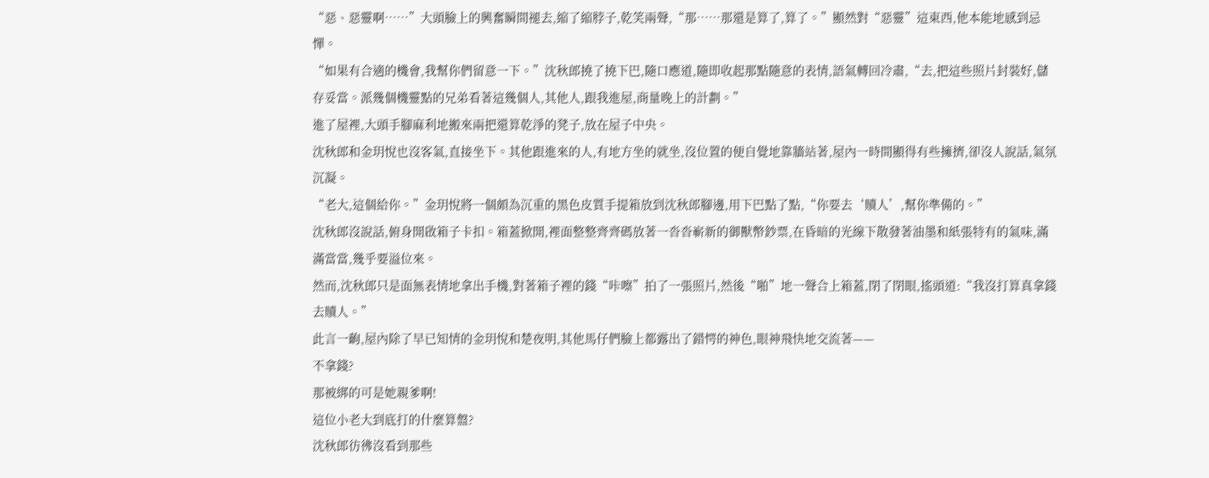“惡、惡靈啊……”大頭臉上的興奮瞬間褪去,縮了縮脖子,乾笑兩聲,“那……那還是算了,算了。”顯然對“惡靈”這東西,他本能地感到忌憚。
“如果有合適的機會,我幫你們留意一下。”沈秋郎撓了撓下巴,隨口應道,隨即收起那點隨意的表情,語氣轉回冷肅,“去,把這些照片封裝好,儲存妥當。派幾個機靈點的兄弟看著這幾個人,其他人,跟我進屋,商量晚上的計劃。”
進了屋裡,大頭手腳麻利地搬來兩把還算乾淨的凳子,放在屋子中央。
沈秋郎和金玥悅也沒客氣,直接坐下。其他跟進來的人,有地方坐的就坐,沒位置的便自覺地靠牆站著,屋內一時間顯得有些擁擠,卻沒人說話,氣氛沉凝。
“老大,這個給你。”金玥悅將一個頗為沉重的黑色皮質手提箱放到沈秋郎腳邊,用下巴點了點,“你要去‘贖人’,幫你準備的。”
沈秋郎沒說話,俯身開啟箱子卡扣。箱蓋掀開,裡面整整齊齊碼放著一沓沓嶄新的御獸幣鈔票,在昏暗的光線下散發著油墨和紙張特有的氣味,滿滿當當,幾乎要溢位來。
然而,沈秋郎只是面無表情地拿出手機,對著箱子裡的錢“咔嚓”拍了一張照片,然後“啪”地一聲合上箱蓋,閉了閉眼,搖頭道:“我沒打算真拿錢去贖人。”
此言一齣,屋內除了早已知情的金玥悅和楚夜明,其他馬仔們臉上都露出了錯愕的神色,眼神飛快地交流著——
不拿錢?
那被綁的可是她親爹啊!
這位小老大到底打的什麼算盤?
沈秋郎彷彿沒看到那些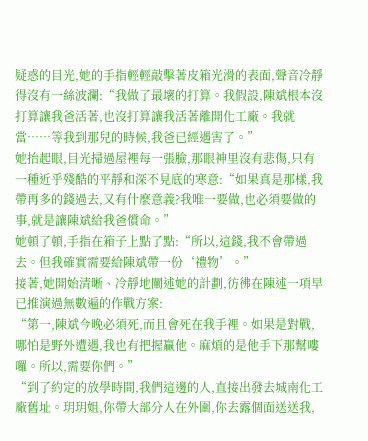疑惑的目光,她的手指輕輕敲擊著皮箱光滑的表面,聲音冷靜得沒有一絲波瀾:“我做了最壞的打算。我假設,陳斌根本沒打算讓我爸活著,也沒打算讓我活著離開化工廠。我就當……等我到那兒的時候,我爸已經遇害了。”
她抬起眼,目光掃過屋裡每一張臉,那眼神里沒有悲傷,只有一種近乎殘酷的平靜和深不見底的寒意:“如果真是那樣,我帶再多的錢過去,又有什麼意義?我唯一要做,也必須要做的事,就是讓陳斌給我爸償命。”
她頓了頓,手指在箱子上點了點:“所以,這錢,我不會帶過去。但我確實需要給陳斌帶一份‘禮物’。”
接著,她開始清晰、冷靜地闡述她的計劃,彷彿在陳述一項早已推演過無數遍的作戰方案:
“第一,陳斌今晚必須死,而且會死在我手裡。如果是對戰,哪怕是野外遭遇,我也有把握贏他。麻煩的是他手下那幫嘍囉。所以,需要你們。”
“到了約定的放學時間,我們這邊的人,直接出發去城南化工廠舊址。玥玥姐,你帶大部分人在外圍,你去露個面送送我,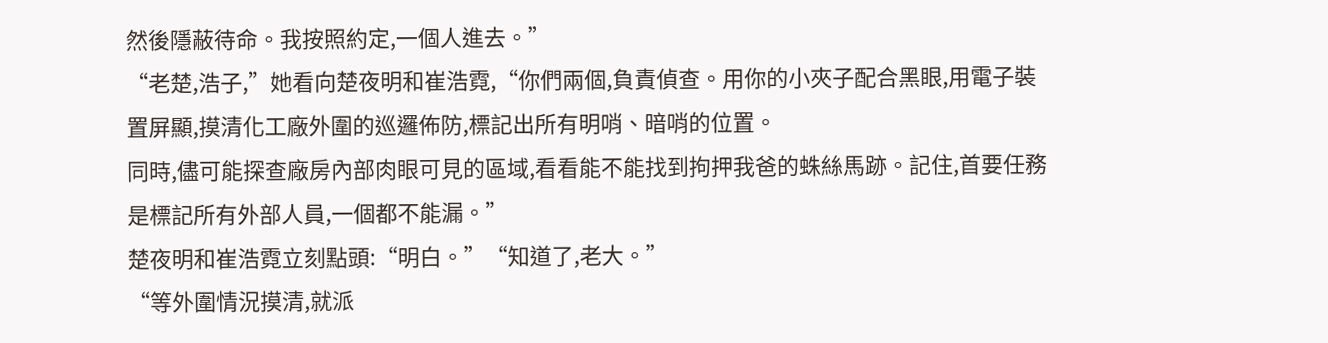然後隱蔽待命。我按照約定,一個人進去。”
“老楚,浩子,”她看向楚夜明和崔浩霓,“你們兩個,負責偵查。用你的小夾子配合黑眼,用電子裝置屏顯,摸清化工廠外圍的巡邏佈防,標記出所有明哨、暗哨的位置。
同時,儘可能探查廠房內部肉眼可見的區域,看看能不能找到拘押我爸的蛛絲馬跡。記住,首要任務是標記所有外部人員,一個都不能漏。”
楚夜明和崔浩霓立刻點頭:“明白。”“知道了,老大。”
“等外圍情況摸清,就派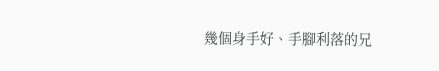幾個身手好、手腳利落的兄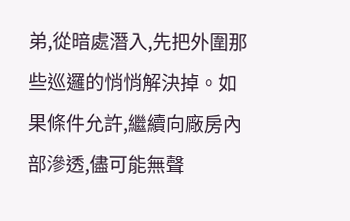弟,從暗處潛入,先把外圍那些巡邏的悄悄解決掉。如果條件允許,繼續向廠房內部滲透,儘可能無聲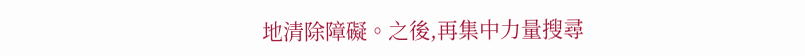地清除障礙。之後,再集中力量搜尋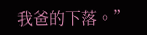我爸的下落。”